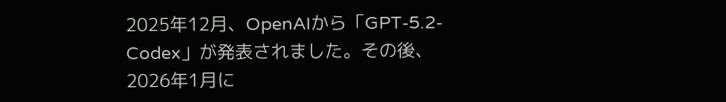2025年12月、OpenAIから「GPT-5.2-Codex」が発表されました。その後、2026年1月に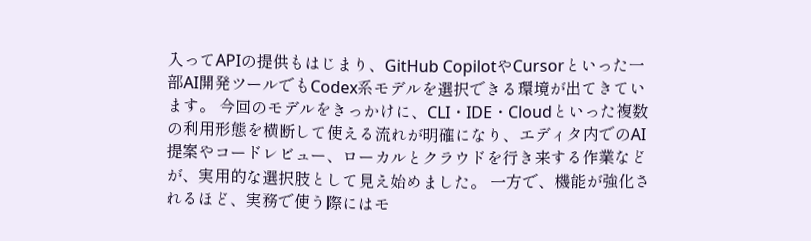入ってAPIの提供もはじまり、GitHub CopilotやCursorといった一部AI開発ツールでもCodex系モデルを選択できる環境が出てきています。 今回のモデルをきっかけに、CLI・IDE・Cloudといった複数の利用形態を横断して使える流れが明確になり、エディタ内でのAI提案やコードレビュー、ローカルとクラウドを行き来する作業などが、実用的な選択肢として見え始めました。 一方で、機能が強化されるほど、実務で使う際にはモ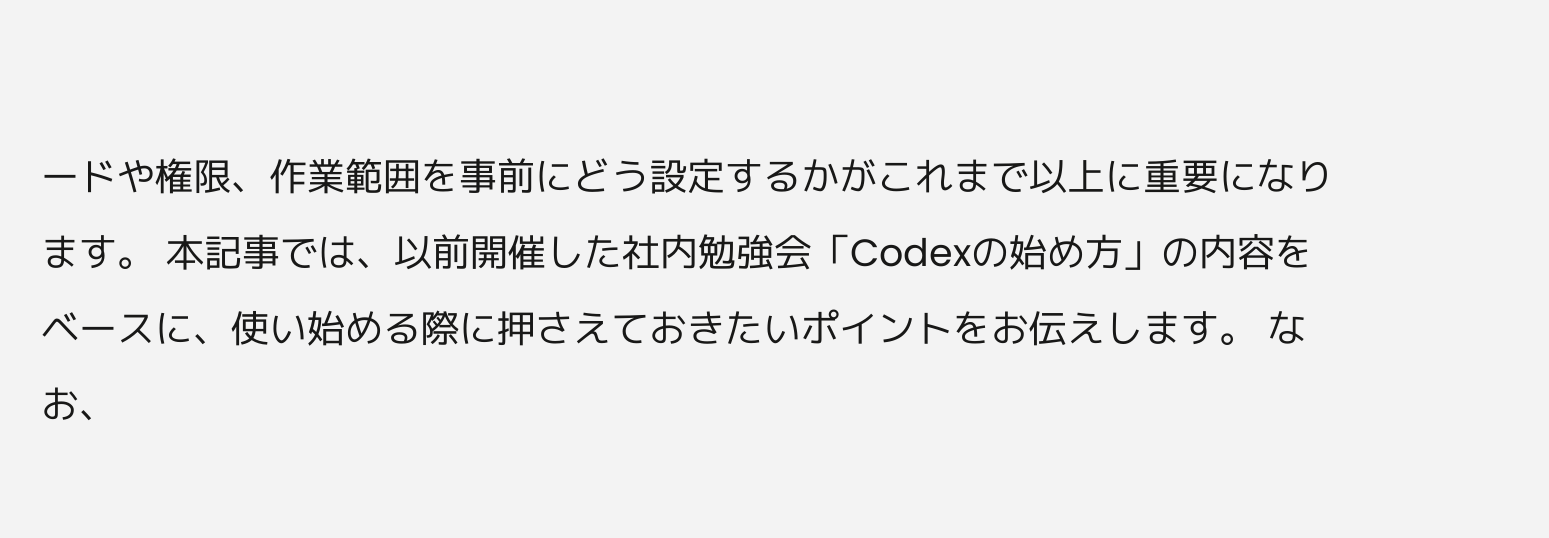ードや権限、作業範囲を事前にどう設定するかがこれまで以上に重要になります。 本記事では、以前開催した社内勉強会「Codexの始め方」の内容をベースに、使い始める際に押さえておきたいポイントをお伝えします。 なお、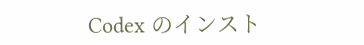Codex のインスト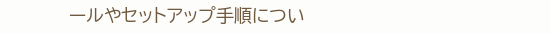ールやセットアップ手順につい